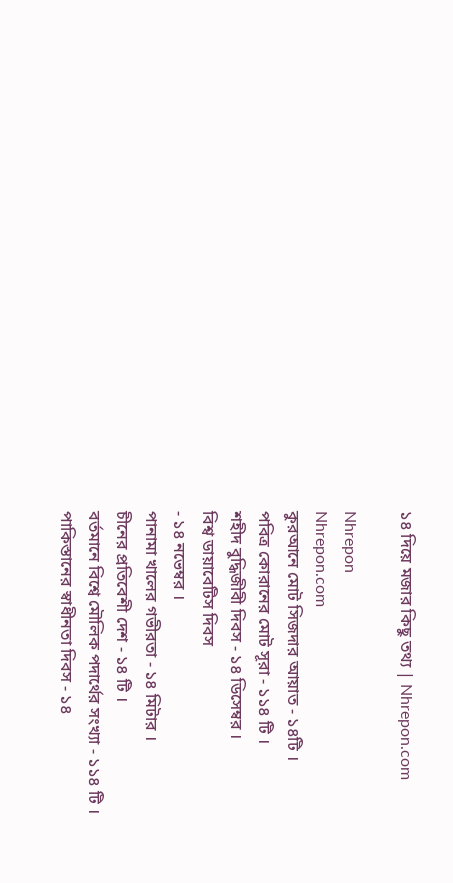১৪ ‍দিয়ে মজার কিছু তথ্য | Nhrepon.com

Nhrepon
Nhrepon.com
কুরআনে মোট সিজদার আয়াত - ১৪টি ।
পবিত্র কোরানের মোট সূরা - ১১৪ টি ।
শহীদ বুদ্ধিজীবী দিবস - ১৪ ডিসেম্বর ।
বিশ্ব ডায়াবেটিস দিবস
- ১৪ নভেম্বর ।
পানামা খালের গভীরতা - ১৪ মিটার ।
চীনের প্রতিবেশী দেশ - ১৪ টি ।
বর্তমানে বিশ্বে মৌলিক পদার্থের সংখ্যা - ১১৪ টি ।
পাকিস্তানের স্বাধীনতা দিবস - ১৪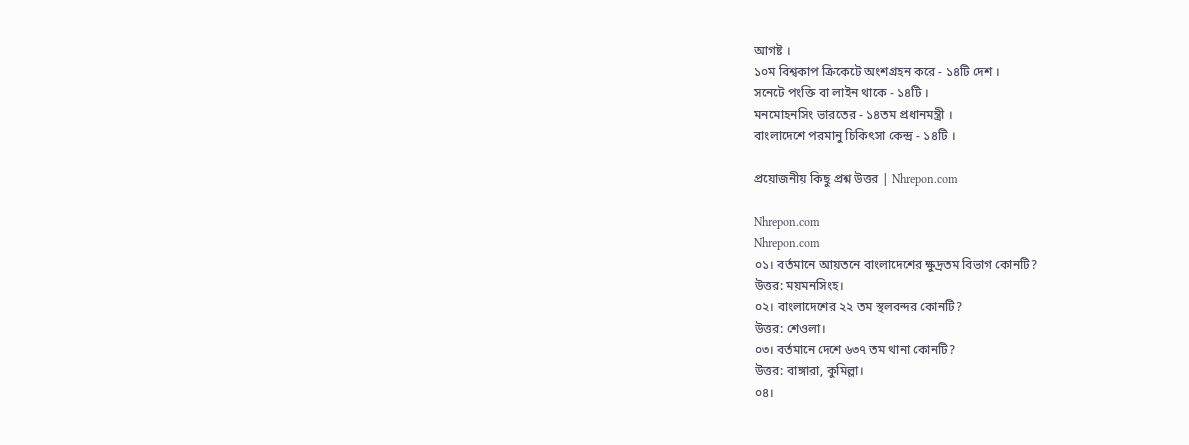আগষ্ট ।
১০ম বিশ্বকাপ ক্রিকেটে অংশগ্রহন করে - ১৪টি দেশ ।
সনেটে পংক্তি বা লাইন থাকে - ১৪টি ।
মনমোহনসিং ভারতের - ১৪তম প্রধানমন্ত্রী ।
বাংলাদেশে পরমানু চিকিৎসা কেন্দ্র - ১৪টি ।

প্রয়োজনীয় কিছু প্রশ্ন উত্তর | Nhrepon.com

Nhrepon.com
Nhrepon.com
০১। বর্তমানে আয়তনে বাংলাদেশের ক্ষুদ্রতম বিভাগ কোনটি?
উত্তর: ময়মনসিংহ।
০২। বাংলাদেশের ২২ তম স্থলবন্দর কোনটি?
উত্তর: শেওলা।
০৩। বর্তমানে দেশে ৬৩৭ তম থানা কোনটি?
উত্তর: বাঙ্গারা, কুমিল্লা।
০৪।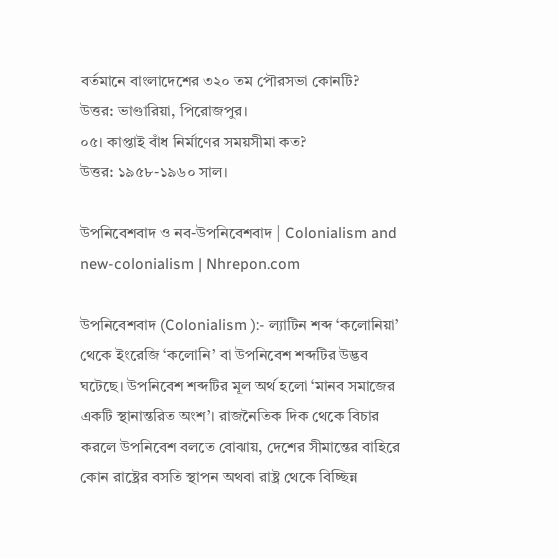বর্তমানে বাংলাদেশের ৩২০ তম পৌরসভা কোনটি?
উত্তর: ভাণ্ডারিয়া, পিরোজপুর।
০৫। কাপ্তাই বাঁধ নির্মাণের সময়সীমা কত?
উত্তর: ১৯৫৮-১৯৬০ সাল।

উপনিবেশবাদ ও নব-উপনিবেশবাদ | Colonialism and new-colonialism | Nhrepon.com

উপনিবেশবাদ (Colonialism ):- ল্যাটিন শব্দ ‘কলোনিয়া’ থেকে ইংরেজি ‘কলোনি’ বা উপনিবেশ শব্দটির উদ্ভব ঘটেছে। উপনিবেশ শব্দটির মূল অর্থ হলো ‘মানব সমাজের একটি স্থানান্তরিত অংশ’। রাজনৈতিক দিক থেকে বিচার করলে উপনিবেশ বলতে বোঝায়, দেশের সীমান্তের বাহিরে কোন রাষ্ট্রের বসতি স্থাপন অথবা রাষ্ট্র থেকে বিচ্ছিন্ন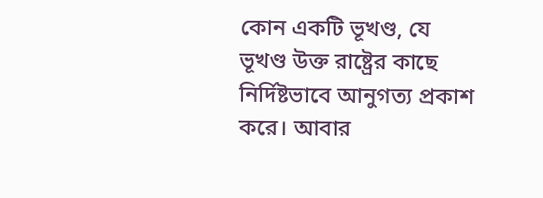কোন একটি ভূখণ্ড, যে ভূখণ্ড উক্ত রাষ্ট্রের কাছে নির্দিষ্টভাবে আনুগত্য প্রকাশ করে। আবার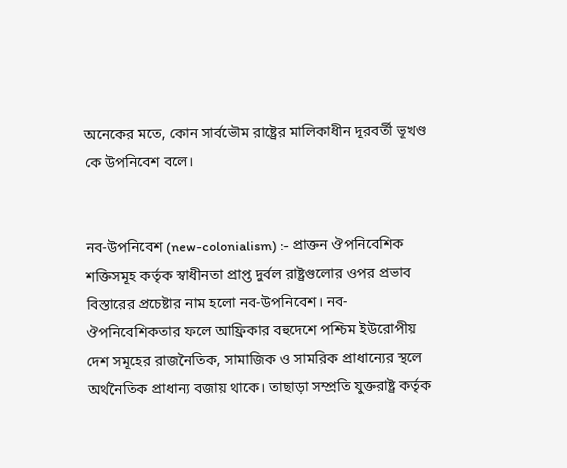অনেকের মতে, কোন সার্বভৌম রাষ্ট্রের মালিকাধীন দূরবর্তী ভূখণ্ড কে উপনিবেশ বলে।


নব-উপনিবেশ (new-colonialism) :- প্রাক্তন ঔপনিবেশিক শক্তিসমূহ কর্তৃক স্বাধীনতা প্রাপ্ত দুর্বল রাষ্ট্রগুলোর ওপর প্রভাব বিস্তারের প্রচেষ্টার নাম হলো নব-উপনিবেশ। নব-ঔপনিবেশিকতার ফলে আফ্রিকার বহুদেশে পশ্চিম ইউরোপীয় দেশ সমূহের রাজনৈতিক, সামাজিক ও সামরিক প্রাধান্যের স্থলে অর্থনৈতিক প্রাধান্য বজায় থাকে। তাছাড়া সম্প্রতি যুক্তরাষ্ট্র কর্তৃক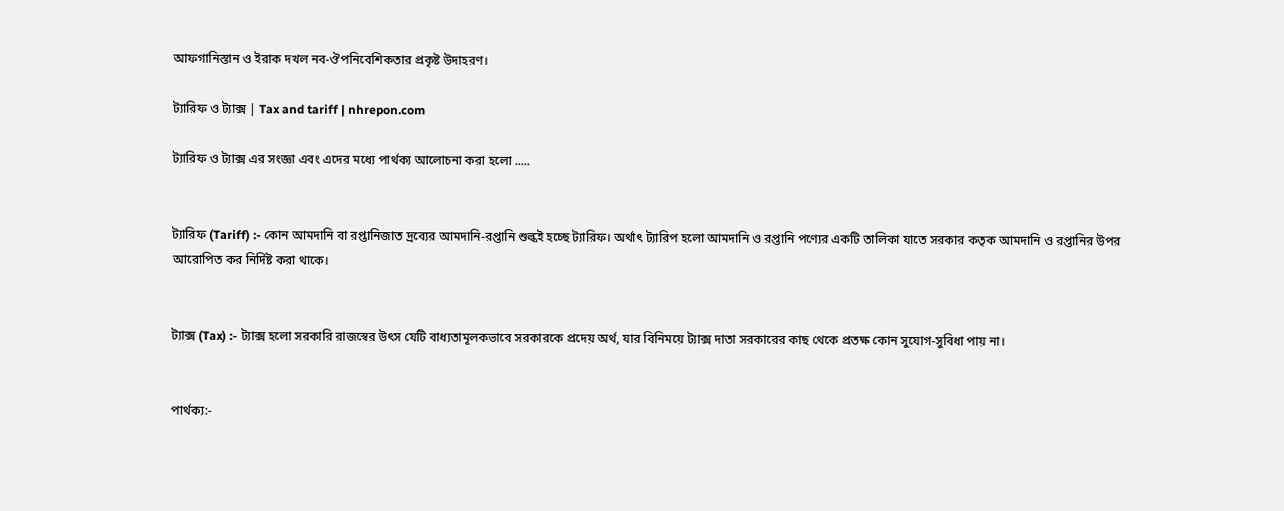আফগানিস্তান ও ইরাক দখল নব-ঔপনিবেশিকতার প্রকৃষ্ট উদাহরণ।

ট্যারিফ ও ট্যাক্স | Tax and tariff | nhrepon.com

ট্যারিফ ও ট্যাক্স এর সংজ্ঞা এবং এদের মধ্যে পার্থক্য আলোচনা করা হলো .....


ট্যারিফ (Tariff) :- কোন আমদানি বা রপ্তানিজাত দ্রব্যের আমদানি-রপ্তানি শুল্কই হচ্ছে ট্যারিফ। অর্থাৎ ট্যারিপ হলো আমদানি ও রপ্তানি পণ্যের একটি তালিকা যাতে সরকার কতৃক আমদানি ও রপ্তানির উপর আরোপিত কর নির্দিষ্ট করা থাকে।


ট্যাক্স (Tax) :- ট্যাক্স হলো সরকারি রাজস্বের উৎস যেটি বাধ্যতামূলকভাবে সরকারকে প্রদেয় অর্থ, যার বিনিময়ে ট্যাক্স দাতা সরকারের কাছ থেকে প্রতক্ষ কোন সুযোগ-সুবিধা পায় না।


পার্থক্য:-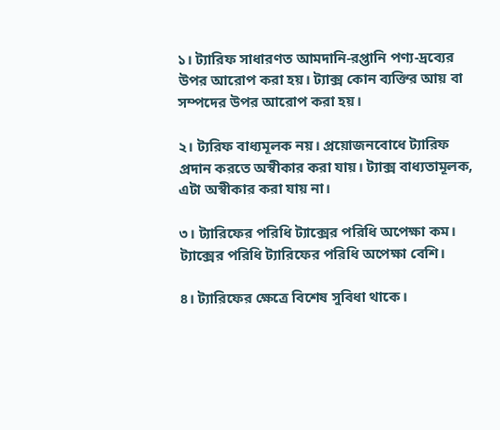১। ট্যারিফ সাধারণত আমদানি-রপ্তানি পণ্য-দ্রব্যের উপর আরোপ করা হয়। ট্যাক্স কোন ব্যক্তির আয় বা সম্পদের উপর আরোপ করা হয়।

২। ট্যরিফ বাধ্যমূলক নয়। প্রয়োজনবোধে ট্যারিফ প্রদান করতে অস্বীকার করা যায়। ট্যাক্স বাধ্যতামূলক, এটা অস্বীকার করা যায় না।

৩। ট্যারিফের পরিধি ট্যাক্সের পরিধি অপেক্ষা কম। ট্যাক্সের পরিধি ট্যারিফের পরিধি অপেক্ষা বেশি।

৪। ট্যারিফের ক্ষেত্রে বিশেষ সুবিধা থাকে।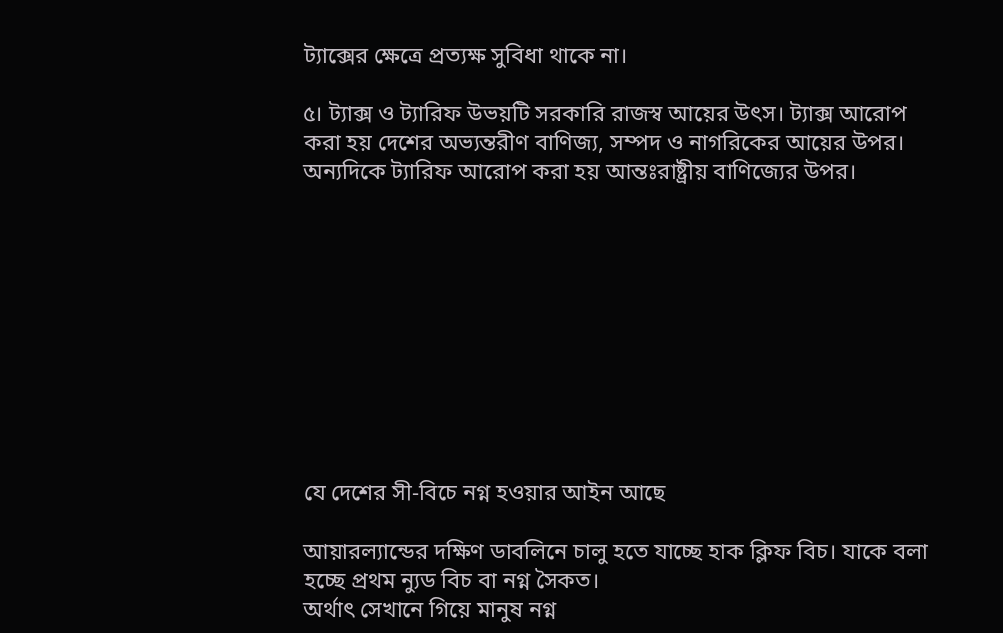ট্যাক্সের ক্ষেত্রে প্রত্যক্ষ সুবিধা থাকে না।

৫। ট্যাক্স ও ট্যারিফ উভয়টি সরকারি রাজস্ব আয়ের উৎস। ট্যাক্স আরোপ করা হয় দেশের অভ্যন্তরীণ বাণিজ্য, সম্পদ ও নাগরিকের আয়ের উপর। অন্যদিকে ট্যারিফ আরোপ করা হয় আন্তঃরাষ্ট্রীয় বাণিজ্যের উপর।










যে দেশের সী-বিচে নগ্ন হওয়ার আইন আছে

আয়ারল্যান্ডের দক্ষিণ ডাবলিনে চালু হতে যাচ্ছে হাক ক্লিফ বিচ। যাকে বলা হচ্ছে প্রথম ন্যুড বিচ বা নগ্ন সৈকত।
অর্থাৎ সেখানে গিয়ে মানুষ নগ্ন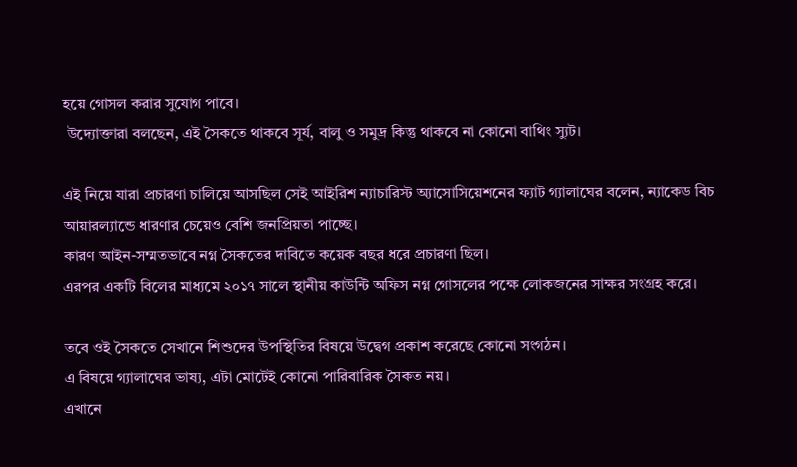হয়ে গোসল করার সুযোগ পাবে।
 উদ্যোক্তারা বলছেন, এই সৈকতে থাকবে সূর্য, বালু ও সমুদ্র কিন্তু থাকবে না কোনো বাথিং স্যুট।

এই নিয়ে যারা প্রচারণা চালিয়ে আসছিল সেই আইরিশ ন্যাচারিস্ট অ্যাসোসিয়েশনের ফ্যাট গ্যালাঘের বলেন, ন্যাকেড বিচ আয়ারল্যান্ডে ধারণার চেয়েও বেশি জনপ্রিয়তা পাচ্ছে।
কারণ আইন-সম্মতভাবে নগ্ন সৈকতের দাবিতে কয়েক বছর ধরে প্রচারণা ছিল।
এরপর একটি বিলের মাধ্যমে ২০১৭ সালে স্থানীয় কাউন্টি অফিস নগ্ন গোসলের পক্ষে লোকজনের সাক্ষর সংগ্রহ করে।

তবে ওই সৈকতে সেখানে শিশুদের উপস্থিতির বিষয়ে উদ্বেগ প্রকাশ করেছে কোনো সংগঠন।
এ বিষয়ে গ্যালাঘের ভাষ্য, এটা মোটেই কোনো পারিবারিক সৈকত নয়।
এখানে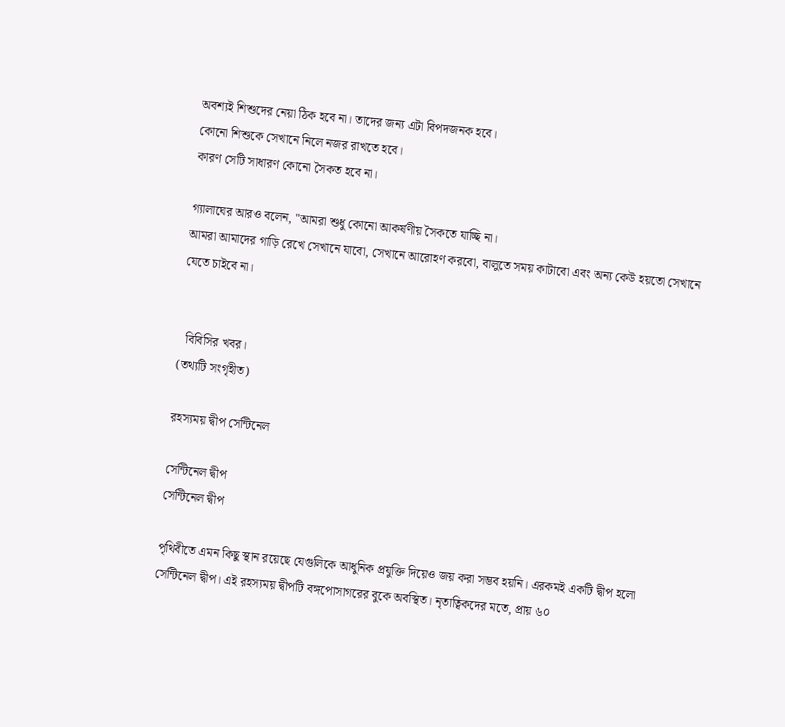অবশ্যই শিশুদের নেয়া ঠিক হবে না। তাদের জন্য এটা বিপদজনক হবে।
কোনো শিশুকে সেখানে নিলে নজর রাখতে হবে।
কারণ সেটি সাধারণ কোনো সৈকত হবে না।

গ্যালাঘের আরও বলেন, "আমরা শুধু কোনো আকর্ষণীয় সৈকতে যাচ্ছি না।
আমরা আমাদের গাড়ি রেখে সেখানে যাবো, সেখানে আরোহণ করবো, বালুতে সময় কাটাবো এবং অন্য কেউ হয়তো সেখানে যেতে চাইবে না।


  বিবিসির খবর।
(তথ্যটি সংগৃহীত)

রহস্যময় দ্বীপ সেন্টিনেল

সেন্টিনেল দ্বীপ
সেন্টিনেল দ্বীপ

পৃথিবীতে এমন কিছু স্থান রয়েছে যেগুলিকে আধুনিক প্রযুক্তি দিয়েও জয় করা সম্ভব হয়নি। এরকমই একটি দ্বীপ হলো সেন্টিনেল দ্বীপ। এই রহস্যময় দ্বীপটি বঙ্গপোসাগরের বুকে অবস্থিত। নৃতাত্বিকদের মতে, প্রায় ৬০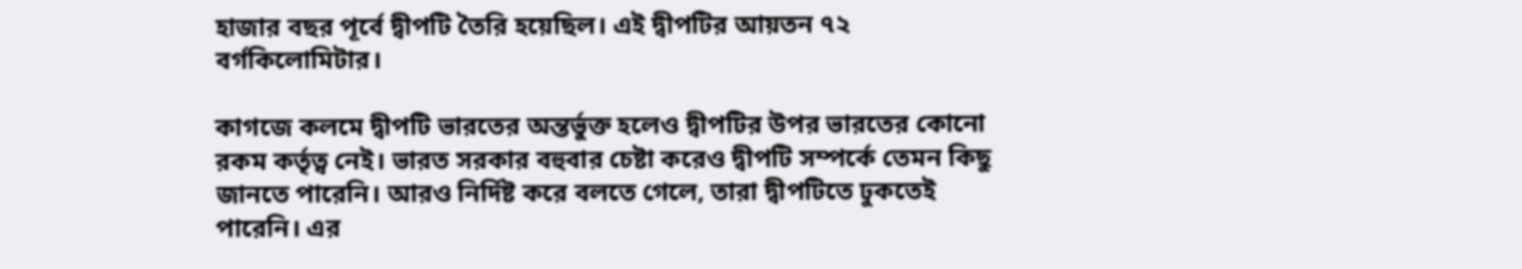হাজার বছর পূর্বে দ্বীপটি তৈরি হয়েছিল। এই দ্বীপটির আয়তন ৭২ বর্গকিলোমিটার।

কাগজে কলমে দ্বীপটি ভারতের অন্তর্ভুক্ত হলেও দ্বীপটির উপর ভারতের কোনো রকম কর্তৃত্ব নেই। ভারত সরকার বহুবার চেষ্টা করেও দ্বীপটি সম্পর্কে তেমন কিছু জানতে পারেনি। আরও নির্দিষ্ট করে বলতে গেলে, তারা দ্বীপটিতে ঢুকতেই পারেনি। এর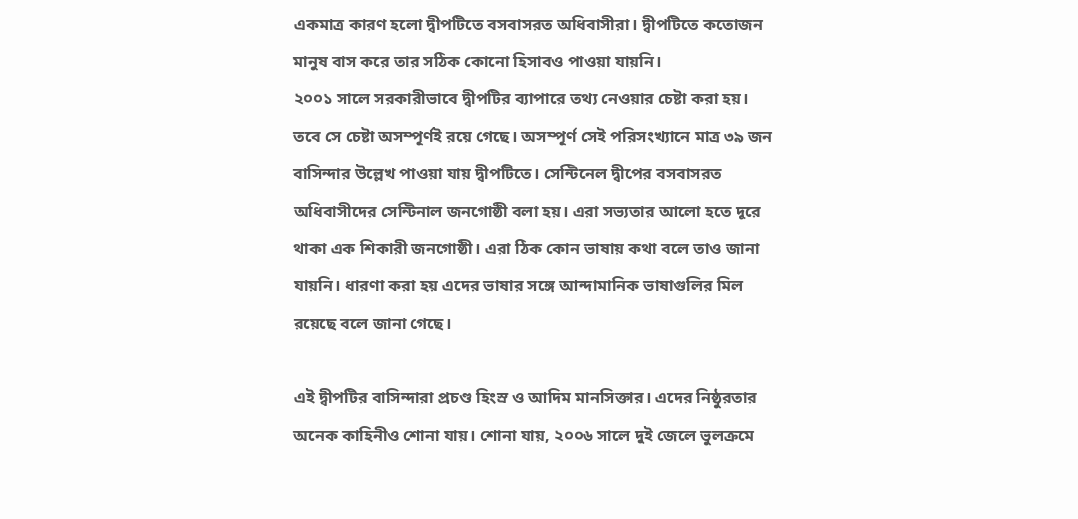একমাত্র কারণ হলো দ্বীপটিতে বসবাসরত অধিবাসীরা। দ্বীপটিতে কতোজন মানুষ বাস করে তার সঠিক কোনো হিসাবও পাওয়া যায়নি।
২০০১ সালে সরকারীভাবে দ্বীপটির ব্যাপারে তথ্য নেওয়ার চেষ্টা করা হয়। তবে সে চেষ্টা অসম্পূর্ণই রয়ে গেছে। অসম্পূর্ণ সেই পরিসংখ্যানে মাত্র ৩৯ জন বাসিন্দার উল্লেখ পাওয়া যায় দ্বীপটিতে। সেন্টিনেল দ্বীপের বসবাসরত অধিবাসীদের সেন্টিনাল জনগোষ্ঠী বলা হয়। এরা সভ্যতার আলো হতে দূরে থাকা এক শিকারী জনগোষ্ঠী। এরা ঠিক কোন ভাষায় কথা বলে তাও জানা যায়নি। ধারণা করা হয় এদের ভাষার সঙ্গে আন্দামানিক ভাষাগুলির মিল রয়েছে বলে জানা গেছে।

এই দ্বীপটির বাসিন্দারা প্রচণ্ড হিংস্র ও আদিম মানসিক্তার। এদের নিষ্ঠুরতার অনেক কাহিনীও শোনা যায়। শোনা যায়, ২০০৬ সালে দুই জেলে ভুলক্রমে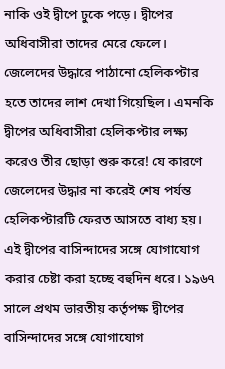নাকি ওই দ্বীপে ঢুকে পড়ে। দ্বীপের অধিবাসীরা তাদের মেরে ফেলে। জেলেদের উদ্ধারে পাঠানো হেলিকপ্টার হতে তাদের লাশ দেখা গিয়েছিল। এমনকি দ্বীপের অধিবাসীরা হেলিকপ্টার লক্ষ্য করেও তীর ছোড়া শুরু করে! যে কারণে জেলেদের উদ্ধার না করেই শেষ পর্যন্ত হেলিকপ্টারটি ফেরত আসতে বাধ্য হয়।
এই দ্বীপের বাসিন্দাদের সঙ্গে যোগাযোগ করার চেষ্টা করা হচ্ছে বহুদিন ধরে। ১৯৬৭ সালে প্রথম ভারতীয় কর্তৃপক্ষ দ্বীপের বাসিন্দাদের সঙ্গে যোগাযোগ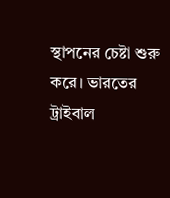স্থাপনের চেষ্টা শুরু করে। ভারতের ট্রাইবাল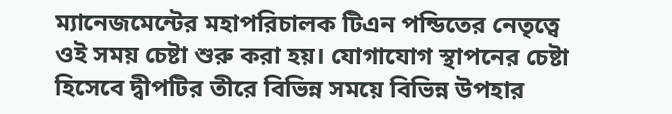ম্যানেজমেন্টের মহাপরিচালক টিএন পন্ডিতের নেতৃত্বে ওই সময় চেষ্টা শুরু করা হয়। যোগাযোগ স্থাপনের চেষ্টা হিসেবে দ্বীপটির তীরে বিভিন্ন সময়ে বিভিন্ন উপহার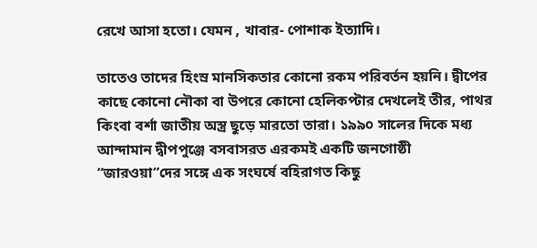রেখে আসা হতো। যেমন , খাবার- পোশাক ইত্যাদি।

তাতেও তাদের হিংস্র মানসিকতার কোনো রকম পরিবর্তন হয়নি। দ্বীপের কাছে কোনো নৌকা বা উপরে কোনো হেলিকপ্টার দেখলেই তীর, পাথর কিংবা বর্শা জাতীয় অস্ত্র ছুড়ে মারতো তারা। ১৯৯০ সালের দিকে মধ্য আন্দামান দ্বীপপুঞ্জে বসবাসরত এরকমই একটি জনগোষ্ঠী “জারওয়া”দের সঙ্গে এক সংঘর্ষে বহিরাগত কিছু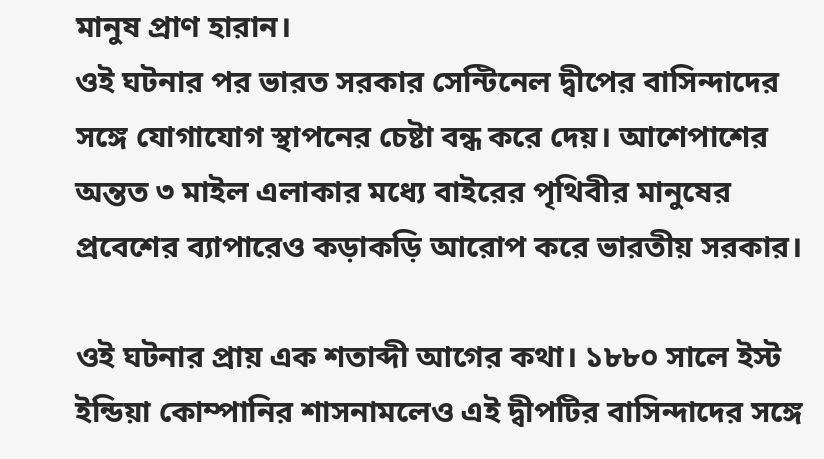মানুষ প্রাণ হারান।
ওই ঘটনার পর ভারত সরকার সেন্টিনেল দ্বীপের বাসিন্দাদের সঙ্গে যোগাযোগ স্থাপনের চেষ্টা বন্ধ করে দেয়। আশেপাশের অন্তত ৩ মাইল এলাকার মধ্যে বাইরের পৃথিবীর মানুষের প্রবেশের ব্যাপারেও কড়াকড়ি আরোপ করে ভারতীয় সরকার।

ওই ঘটনার প্রায় এক শতাব্দী আগের কথা। ১৮৮০ সালে ইস্ট ইন্ডিয়া কোম্পানির শাসনামলেও এই দ্বীপটির বাসিন্দাদের সঙ্গে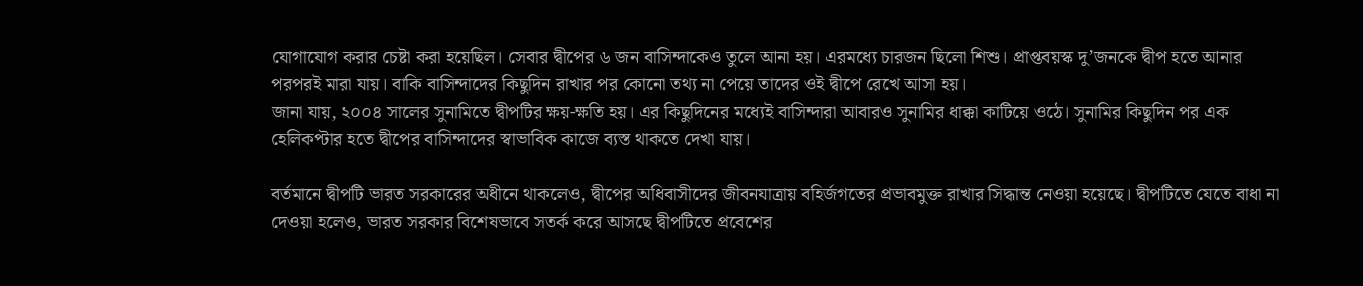যোগাযোগ করার চেষ্টা করা হয়েছিল। সেবার দ্বীপের ৬ জন বাসিন্দাকেও তুলে আনা হয়। এরমধ্যে চারজন ছিলো শিশু। প্রাপ্তবয়স্ক দু’জনকে দ্বীপ হতে আনার পরপরই মারা যায়। বাকি বাসিন্দাদের কিছুদিন রাখার পর কোনো তথ্য না পেয়ে তাদের ওই দ্বীপে রেখে আসা হয়।
জানা যায়, ২০০৪ সালের সুনামিতে দ্বীপটির ক্ষয়-ক্ষতি হয়। এর কিছুদিনের মধ্যেই বাসিন্দারা আবারও সুনামির ধাক্কা কাটিয়ে ওঠে। সুনামির কিছুদিন পর এক হেলিকপ্টার হতে দ্বীপের বাসিন্দাদের স্বাভাবিক কাজে ব্যস্ত থাকতে দেখা যায়।

বর্তমানে দ্বীপটি ভারত সরকারের অধীনে থাকলেও, দ্বীপের অধিবাসীদের জীবনযাত্রায় বহির্জগতের প্রভাবমুক্ত রাখার সিদ্ধান্ত নেওয়া হয়েছে। দ্বীপটিতে যেতে বাধা না দেওয়া হলেও, ভারত সরকার বিশেষভাবে সতর্ক করে আসছে দ্বীপটিতে প্রবেশের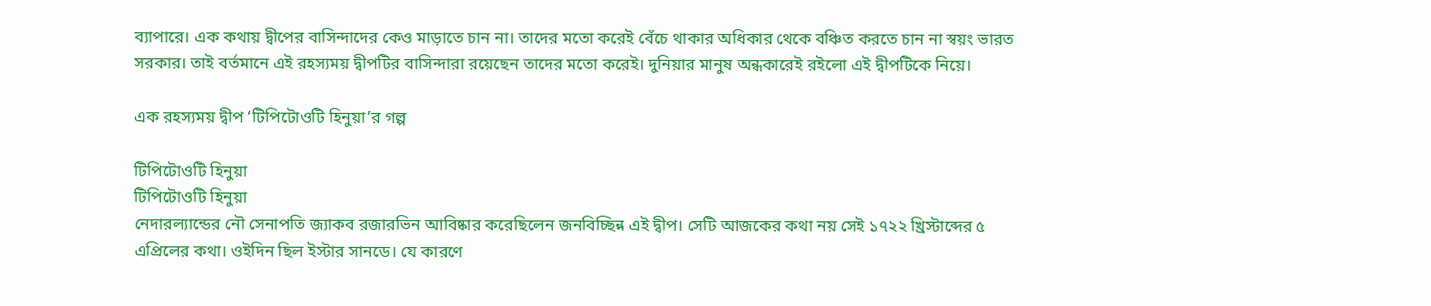ব্যাপারে। এক কথায় দ্বীপের বাসিন্দাদের কেও মাড়াতে চান না। তাদের মতো করেই বেঁচে থাকার অধিকার থেকে বঞ্চিত করতে চান না স্বয়ং ভারত সরকার। তাই বর্তমানে এই রহস্যময় দ্বীপটির বাসিন্দারা রয়েছেন তাদের মতো করেই। দুনিয়ার মানুষ অন্ধকারেই রইলো এই দ্বীপটিকে নিয়ে।

এক রহস্যময় দ্বীপ ‘টিপিটোওটি হিনুয়া’র গল্প

টিপিটোওটি হিনুয়া
টিপিটোওটি হিনুয়া
নেদারল্যান্ডের নৌ সেনাপতি জ্যাকব রজারভিন আবিষ্কার করেছিলেন জনবিচ্ছিন্ন এই দ্বীপ। সেটি আজকের কথা নয় সেই ১৭২২ খ্রিস্টাব্দের ৫ এপ্রিলের কথা। ওইদিন ছিল ইস্টার সানডে। যে কারণে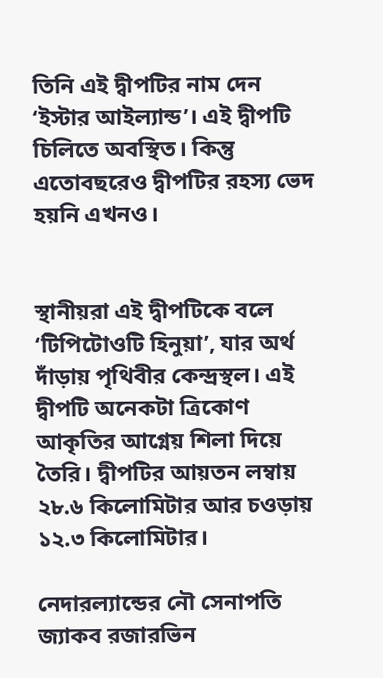তিনি এই দ্বীপটির নাম দেন ‘ইস্টার আইল্যান্ড’। এই দ্বীপটি চিলিতে অবস্থিত। কিন্তু এতোবছরেও দ্বীপটির রহস্য ভেদ হয়নি এখনও।


স্থানীয়রা এই দ্বীপটিকে বলে ‘টিপিটোওটি হিনুয়া’, যার অর্থ দাঁড়ায় পৃথিবীর কেন্দ্রস্থল। এই দ্বীপটি অনেকটা ত্রিকোণ আকৃতির আগ্নেয় শিলা দিয়ে তৈরি। দ্বীপটির আয়তন লম্বায় ২৮.৬ কিলোমিটার আর চওড়ায় ১২.৩ কিলোমিটার।

নেদারল্যান্ডের নৌ সেনাপতি জ্যাকব রজারভিন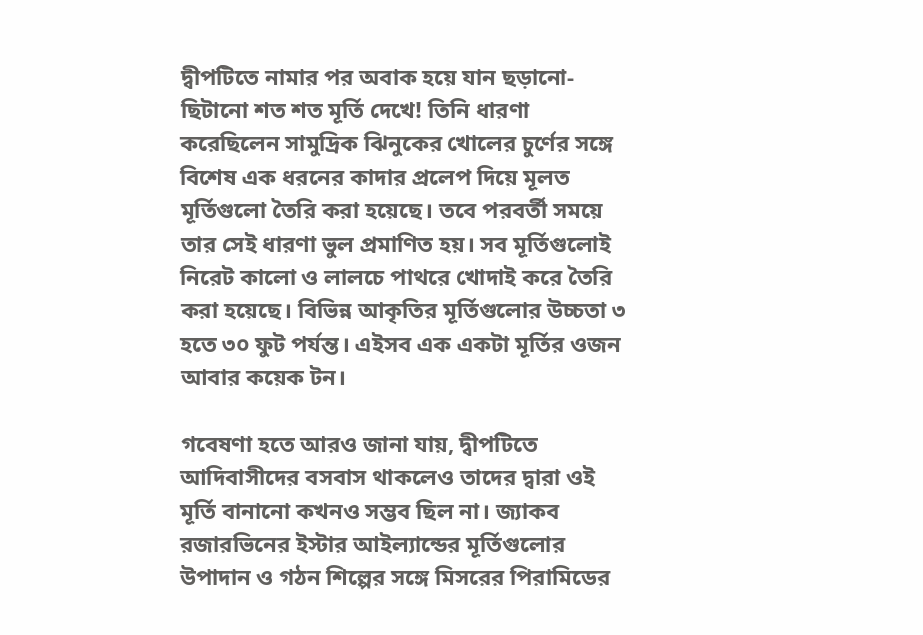দ্বীপটিতে নামার পর অবাক হয়ে যান ছড়ানো-ছিটানো শত শত মূর্তি দেখে! তিনি ধারণা করেছিলেন সামুদ্রিক ঝিনুকের খোলের চুর্ণের সঙ্গে বিশেষ এক ধরনের কাদার প্রলেপ দিয়ে মূলত মূর্তিগুলো তৈরি করা হয়েছে। তবে পরবর্তী সময়ে তার সেই ধারণা ভুল প্রমাণিত হয়। সব মূর্তিগুলোই নিরেট কালো ও লালচে পাথরে খোদাই করে তৈরি করা হয়েছে। বিভিন্ন আকৃতির মূর্তিগুলোর উচ্চতা ৩ হতে ৩০ ফুট পর্যন্ত। এইসব এক একটা মূর্তির ওজন আবার কয়েক টন।

গবেষণা হতে আরও জানা যায়, দ্বীপটিতে আদিবাসীদের বসবাস থাকলেও তাদের দ্বারা ওই মূর্তি বানানো কখনও সম্ভব ছিল না। জ্যাকব রজারভিনের ইস্টার আইল্যান্ডের মূর্তিগুলোর উপাদান ও গঠন শিল্পের সঙ্গে মিসরের পিরামিডের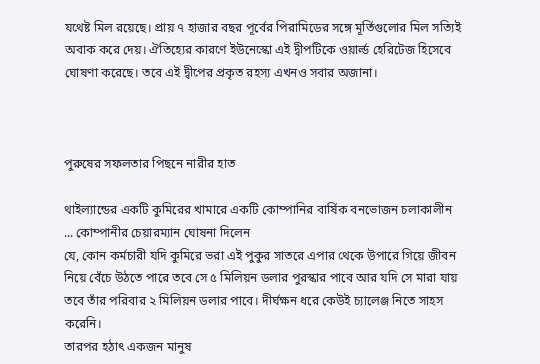যথেষ্ট মিল রয়েছে। প্রায় ৭ হাজার বছর পূর্বের পিরামিডের সঙ্গে মূর্তিগুলোর মিল সত্যিই অবাক করে দেয়। ঐতিহ্যের কারণে ইউনেস্কো এই দ্বীপটিকে ওয়ার্ল্ড হেরিটেজ হিসেবে ঘোষণা করেছে। তবে এই দ্বীপের প্রকৃত রহস্য এখনও সবার অজানা।



পুরুষের সফলতার পিছনে নারীর হাত

থাইল্যান্ডের একটি কুমিরের খামারে একটি কোম্পানির বার্ষিক বনভোজন চলাকালীন ... কোম্পানীর চেয়ারম্যান ঘোষনা দিলেন
যে, কোন কর্মচারী যদি কুমিরে ভরা এই পুকুর সাতরে এপার থেকে উপারে গিয়ে জীবন নিয়ে বেঁচে উঠতে পারে তবে সে ৫ মিলিয়ন ডলার পুরস্কার পাবে আর যদি সে মারা যায় তবে তাঁর পরিবার ২ মিলিয়ন ডলার পাবে। দীর্ঘক্ষন ধরে কেউই চ্যালেঞ্জ নিতে সাহস করেনি।
তারপর হঠাৎ একজন মানুষ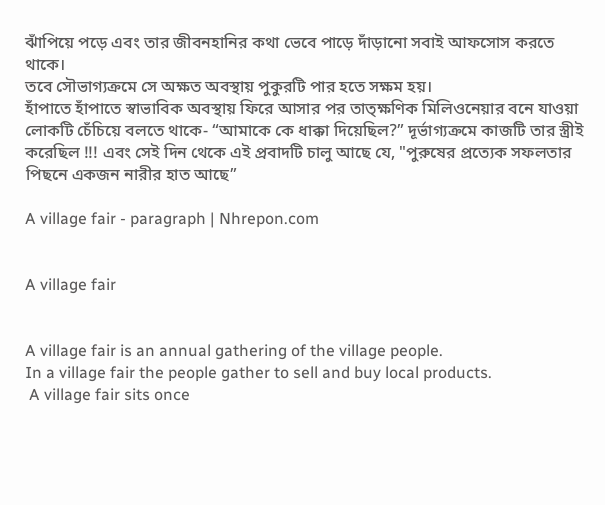ঝাঁপিয়ে পড়ে এবং তার জীবনহানির কথা ভেবে পাড়ে দাঁড়ানো সবাই আফসোস করতে থাকে।
তবে সৌভাগ্যক্রমে সে অক্ষত অবস্থায় পুকুরটি পার হতে সক্ষম হয়।
হাঁপাতে হাঁপাতে স্বাভাবিক অবস্থায় ফিরে আসার পর তাত্ক্ষণিক মিলিওনেয়ার বনে যাওয়া লোকটি চেঁচিয়ে বলতে থাকে- “আমাকে কে ধাক্কা দিয়েছিল?” দূর্ভাগ্যক্রমে কাজটি তার স্ত্রীই করেছিল !!! এবং সেই দিন থেকে এই প্রবাদটি চালু আছে যে, "পুরুষের প্রত্যেক সফলতার পিছনে একজন নারীর হাত আছে”

A village fair - paragraph | Nhrepon.com


A village fair


A village fair is an annual gathering of the village people.
In a village fair the people gather to sell and buy local products.
 A village fair sits once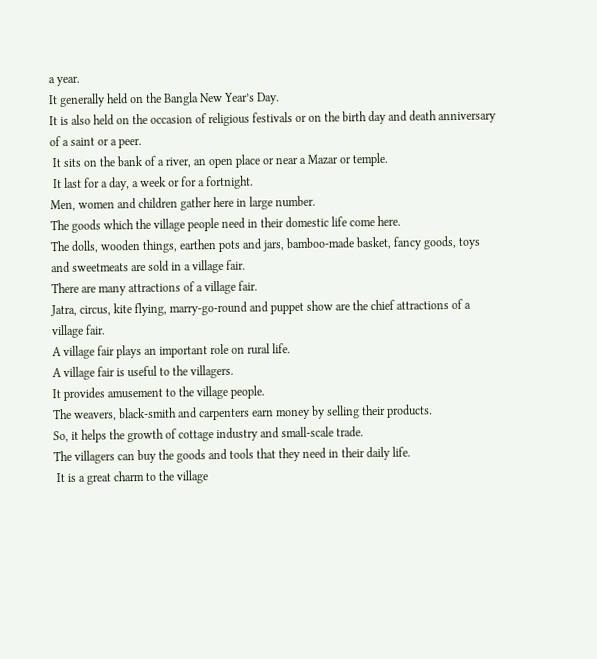a year.
It generally held on the Bangla New Year’s Day.
It is also held on the occasion of religious festivals or on the birth day and death anniversary of a saint or a peer.
 It sits on the bank of a river, an open place or near a Mazar or temple.
 It last for a day, a week or for a fortnight.
Men, women and children gather here in large number.
The goods which the village people need in their domestic life come here.
The dolls, wooden things, earthen pots and jars, bamboo-made basket, fancy goods, toys and sweetmeats are sold in a village fair.
There are many attractions of a village fair.
Jatra, circus, kite flying, marry-go-round and puppet show are the chief attractions of a village fair.
A village fair plays an important role on rural life.
A village fair is useful to the villagers.
It provides amusement to the village people.
The weavers, black-smith and carpenters earn money by selling their products.
So, it helps the growth of cottage industry and small-scale trade.
The villagers can buy the goods and tools that they need in their daily life.
 It is a great charm to the village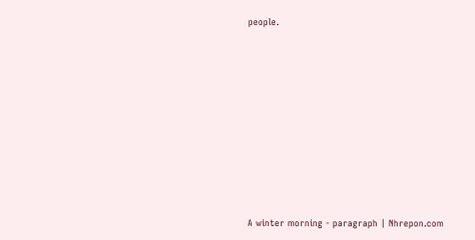people.










A winter morning - paragraph | Nhrepon.com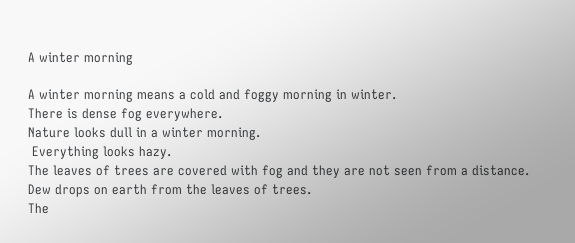A winter morning

A winter morning means a cold and foggy morning in winter.
There is dense fog everywhere.
Nature looks dull in a winter morning.
 Everything looks hazy.
The leaves of trees are covered with fog and they are not seen from a distance.
Dew drops on earth from the leaves of trees.
The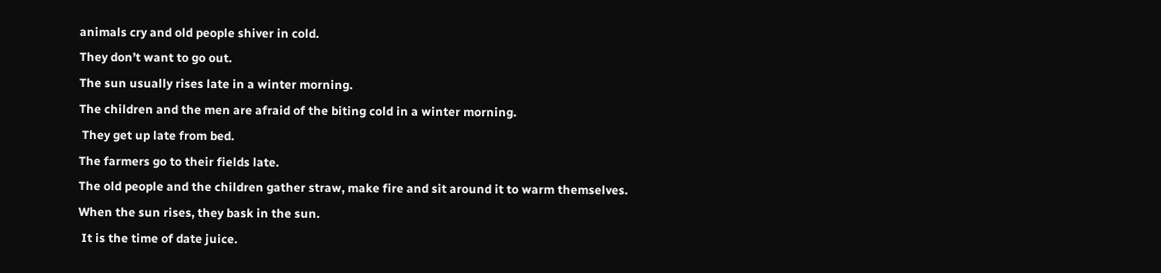animals cry and old people shiver in cold.
They don’t want to go out.
The sun usually rises late in a winter morning.
The children and the men are afraid of the biting cold in a winter morning.
 They get up late from bed.
The farmers go to their fields late.
The old people and the children gather straw, make fire and sit around it to warm themselves.
When the sun rises, they bask in the sun.
 It is the time of date juice.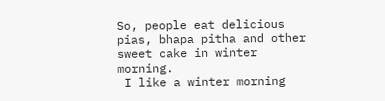So, people eat delicious pias, bhapa pitha and other sweet cake in winter morning.
 I like a winter morning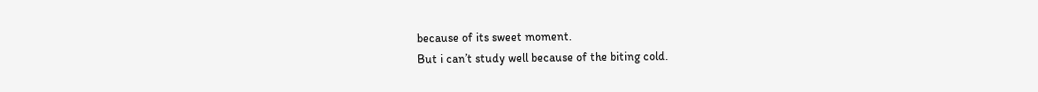because of its sweet moment.
But i can’t study well because of the biting cold.